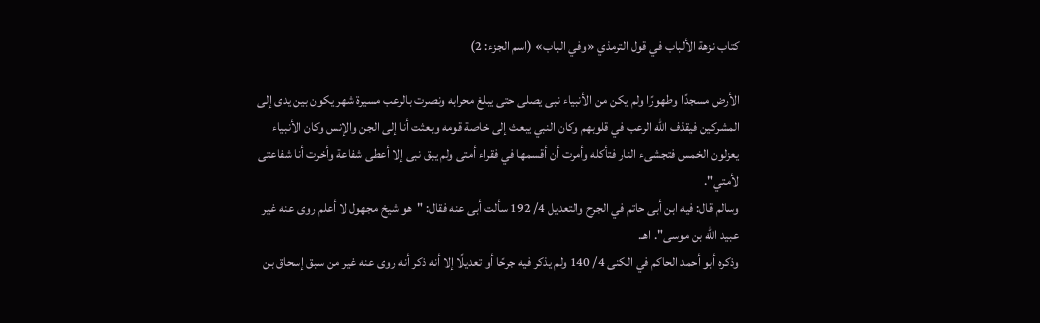كتاب نزهة الألباب في قول الترمذي «وفي الباب» (اسم الجزء: 2)

الأرض مسجدًا وطهورًا ولم يكن من الأنبياء نبى يصلى حتى يبلغ محرابه ونصرت بالرعب مسيرة شهر يكون بين يدى إلى المشركين فيقذف الله الرعب في قلوبهم وكان النبي يبعث إلى خاصة قومه وبعثت أنا إلى الجن والإنس وكان الأنبياء يعزلون الخمس فتجشىء النار فتأكله وأمرت أن أقسمها في فقراء أمتى ولم يبق نبى إلا أعطى شفاعة وأخرت أنا شفاعتى لأمتي".
وسالم قال: فيه ابن أبى حاتم في الجرح والتعديل 4/ 192 سألت أبى عنه فقال: "هو شيخ مجهول لا أعلم روى عنه غير عبيد الله بن موسى". اهـ.
وذكره أبو أحمد الحاكم في الكنى 4/ 140 ولم يذكر فيه جرحًا أو تعديلًا إلا أنه ذكر أنه روى عنه غير من سبق إسحاق بن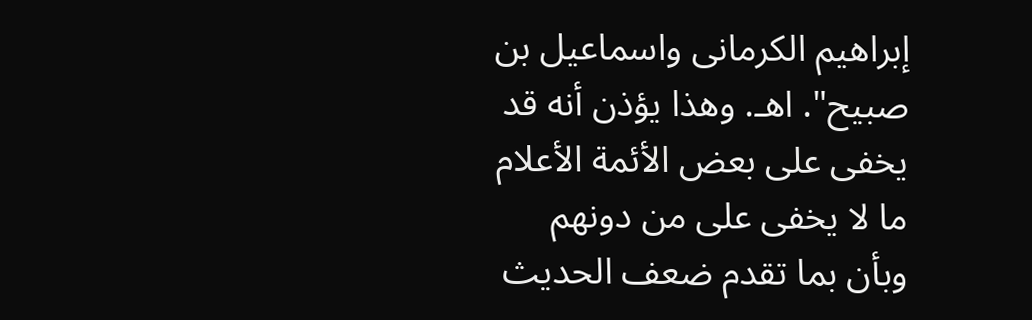إبراهيم الكرمانى واسماعيل بن صبيح". اهـ. وهذا يؤذن أنه قد يخفى على بعض الأئمة الأعلام ما لا يخفى على من دونهم وبأن بما تقدم ضعف الحديث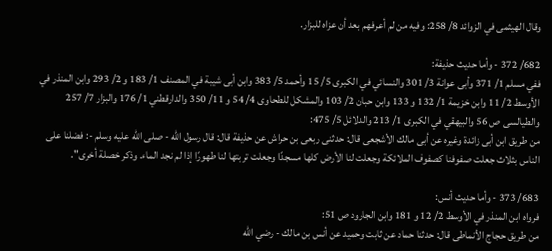وقال الهيثمى في الزوائد 8/ 258: وفيه من لم أعرفهم بعد أن عزاه للبزار.

682/ 372 - وأما حديث حذيفة:
ففي مسلم 1/ 371 وأبى عوانة 3/ 301 والنسائي في الكبرى 5/ 15 وأحمد 5/ 383 وابن أبى شيبة في المصنف 1/ 183 و 2/ 293 وابن المنذر في الأوسط 2/ 11 وابن خزيمة 1/ 132 و 133 وابن حبان 2/ 103 والمشكل للطحاوى 4/ 54 و 11/ 350 والدارقطني 1/ 176 والبزار 7/ 257 والطيالسى ص 56 والبيهقي في الكبرى 1/ 213 والدلائل 5/ 475:
من طريق ابن أبى زائدة وغيره عن أبى مالك الأشجعى قال: حدثنى ربعى بن حراش عن حذيفة قال: قال رسول الله - صلى الله عليه وسلم -: فضلنا على الناس بثلاث جعلت صفوفنا كصفوف الملائكة وجعلت لنا الأرض كلها مسجدًا وجعلت تربتها لنا طهورًا إذا لم نجد الماء. وذكر خصلة أخرى".

683/ 373 - وأما حديث أنس:
فرواه ابن المنذر في الأوسط 2/ 12 و 181 وابن الجارود ص 51:
من طريق حجاج الأنماطى قال: حدثنا حماد عن ثابت وحميد عن أنس بن مالك - رضي الله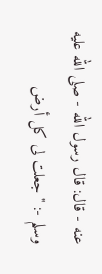عنه - قال: قال رسول الله - صلى الله عليه وسلم -: "جعلت لى كل أرض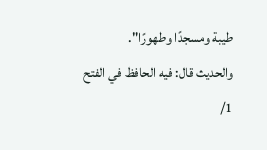طيبة ومسجدًا وطهورًا".
والحديث قال: فيه الحافظ في الفتح 1/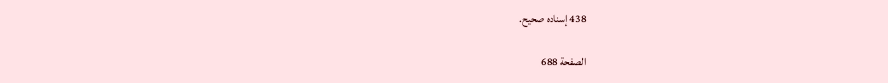438 إسناده صحيح.

الصفحة 688